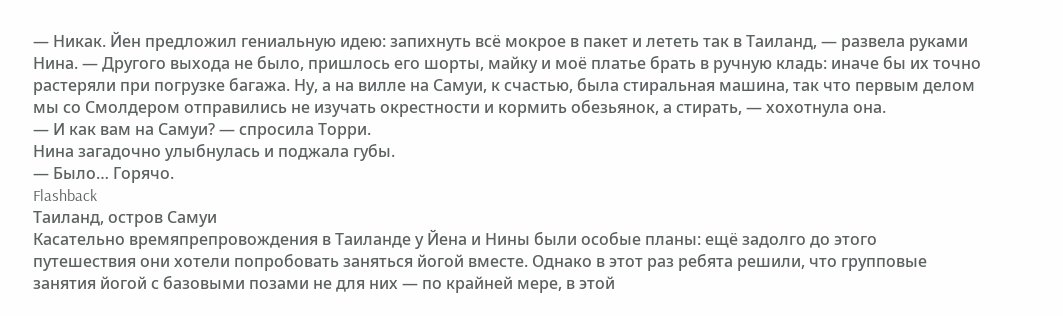— Никак. Йен предложил гениальную идею: запихнуть всё мокрое в пакет и лететь так в Таиланд, — развела руками Нина. — Другого выхода не было, пришлось его шорты, майку и моё платье брать в ручную кладь: иначе бы их точно растеряли при погрузке багажа. Ну, а на вилле на Самуи, к счастью, была стиральная машина, так что первым делом мы со Смолдером отправились не изучать окрестности и кормить обезьянок, а стирать, — хохотнула она.
— И как вам на Самуи? — спросила Торри.
Нина загадочно улыбнулась и поджала губы.
— Было… Горячо.
Flashback
Таиланд, остров Самуи
Касательно времяпрепровождения в Таиланде у Йена и Нины были особые планы: ещё задолго до этого путешествия они хотели попробовать заняться йогой вместе. Однако в этот раз ребята решили, что групповые занятия йогой с базовыми позами не для них — по крайней мере, в этой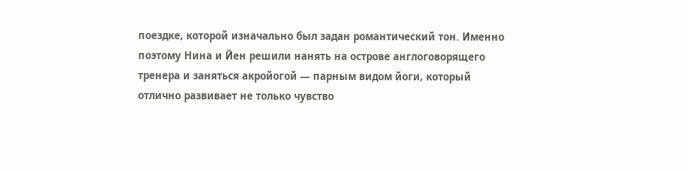поездке, которой изначально был задан романтический тон. Именно поэтому Нина и Йен решили нанять на острове англоговорящего тренера и заняться акройогой — парным видом йоги, который отлично развивает не только чувство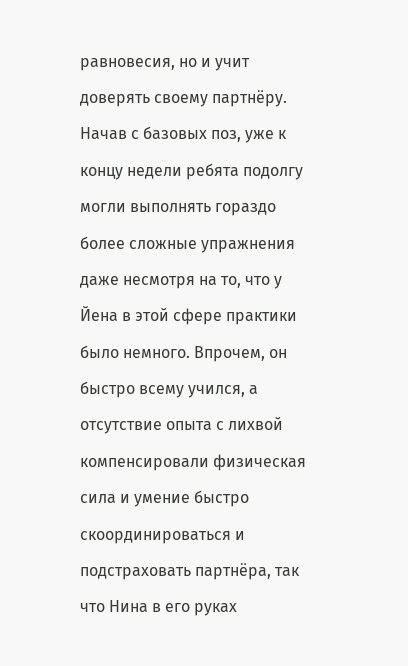равновесия, но и учит доверять своему партнёру. Начав с базовых поз, уже к концу недели ребята подолгу могли выполнять гораздо более сложные упражнения даже несмотря на то, что у Йена в этой сфере практики было немного. Впрочем, он быстро всему учился, а отсутствие опыта с лихвой компенсировали физическая сила и умение быстро скоординироваться и подстраховать партнёра, так что Нина в его руках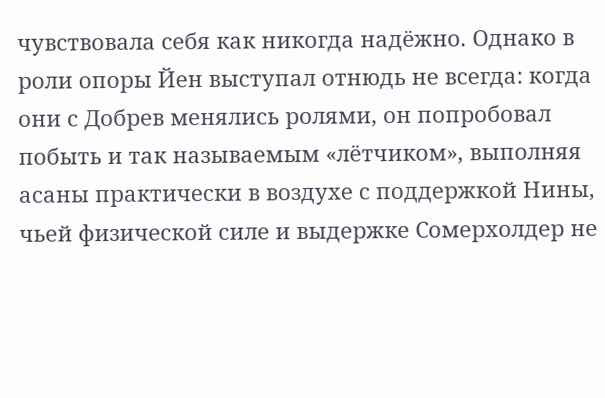чувствовала себя как никогда надёжно. Однако в роли опоры Йен выступал отнюдь не всегда: когда они с Добрев менялись ролями, он попробовал побыть и так называемым «лётчиком», выполняя асаны практически в воздухе с поддержкой Нины, чьей физической силе и выдержке Сомерхолдер не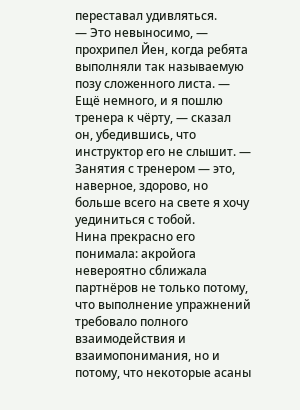переставал удивляться.
— Это невыносимо, — прохрипел Йен, когда ребята выполняли так называемую позу сложенного листа. — Ещё немного, и я пошлю тренера к чёрту, — сказал он, убедившись, что инструктор его не слышит. — Занятия с тренером — это, наверное, здорово, но больше всего на свете я хочу уединиться с тобой.
Нина прекрасно его понимала: акройога невероятно сближала партнёров не только потому, что выполнение упражнений требовало полного взаимодействия и взаимопонимания, но и потому, что некоторые асаны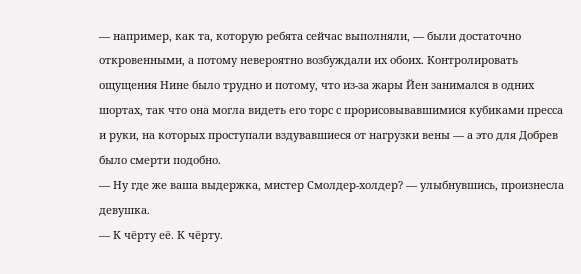— например, как та, которую ребята сейчас выполняли, — были достаточно откровенными, а потому невероятно возбуждали их обоих. Контролировать ощущения Нине было трудно и потому, что из-за жары Йен занимался в одних шортах, так что она могла видеть его торс с прорисовывавшимися кубиками пресса и руки, на которых проступали вздувавшиеся от нагрузки вены — а это для Добрев было смерти подобно.
— Ну где же ваша выдержка, мистер Смолдер-холдер? — улыбнувшись, произнесла девушка.
— К чёрту её. К чёрту.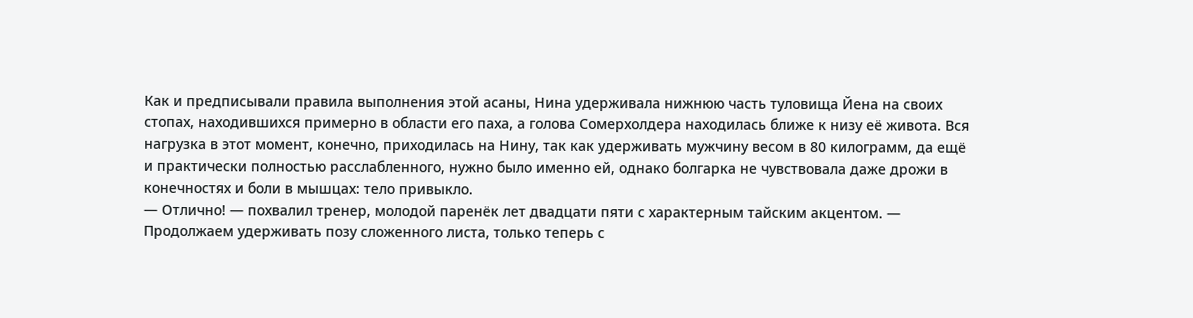Как и предписывали правила выполнения этой асаны, Нина удерживала нижнюю часть туловища Йена на своих стопах, находившихся примерно в области его паха, а голова Сомерхолдера находилась ближе к низу её живота. Вся нагрузка в этот момент, конечно, приходилась на Нину, так как удерживать мужчину весом в 80 килограмм, да ещё и практически полностью расслабленного, нужно было именно ей, однако болгарка не чувствовала даже дрожи в конечностях и боли в мышцах: тело привыкло.
— Отлично! — похвалил тренер, молодой паренёк лет двадцати пяти с характерным тайским акцентом. — Продолжаем удерживать позу сложенного листа, только теперь с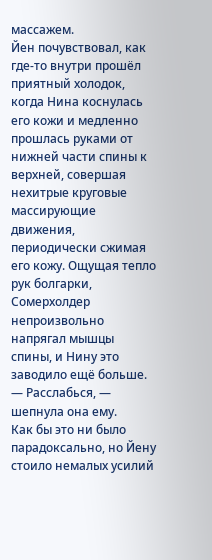массажем.
Йен почувствовал, как где-то внутри прошёл приятный холодок, когда Нина коснулась его кожи и медленно прошлась руками от нижней части спины к верхней, совершая нехитрые круговые массирующие движения, периодически сжимая его кожу. Ощущая тепло рук болгарки, Сомерхолдер непроизвольно напрягал мышцы спины, и Нину это заводило ещё больше.
— Расслабься, — шепнула она ему.
Как бы это ни было парадоксально, но Йену стоило немалых усилий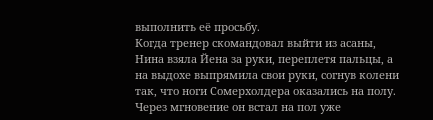выполнить её просьбу.
Когда тренер скомандовал выйти из асаны, Нина взяла Йена за руки, переплетя пальцы, а на выдохе выпрямила свои руки, согнув колени так, что ноги Сомерхолдера оказались на полу. Через мгновение он встал на пол уже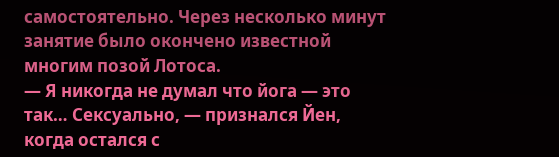самостоятельно. Через несколько минут занятие было окончено известной многим позой Лотоса.
— Я никогда не думал что йога — это так… Сексуально, — признался Йен, когда остался с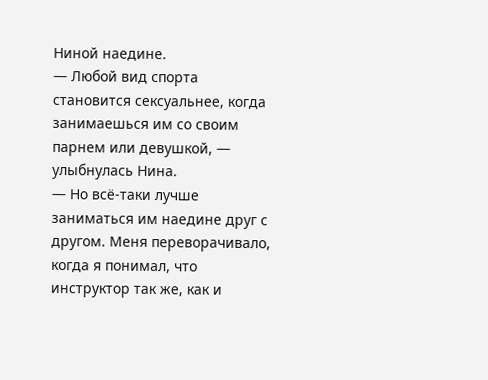Ниной наедине.
— Любой вид спорта становится сексуальнее, когда занимаешься им со своим парнем или девушкой, — улыбнулась Нина.
— Но всё-таки лучше заниматься им наедине друг с другом. Меня переворачивало, когда я понимал, что инструктор так же, как и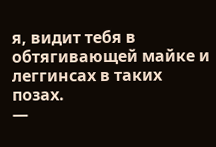я, видит тебя в обтягивающей майке и леггинсах в таких позах.
—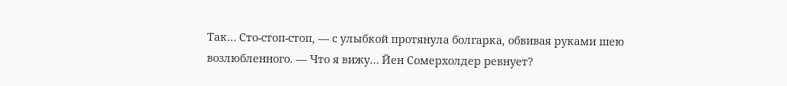Так… Сто-стоп-стоп, — с улыбкой протянула болгарка, обвивая руками шею возлюбленного. — Что я вижу… Йен Сомерхолдер ревнует?